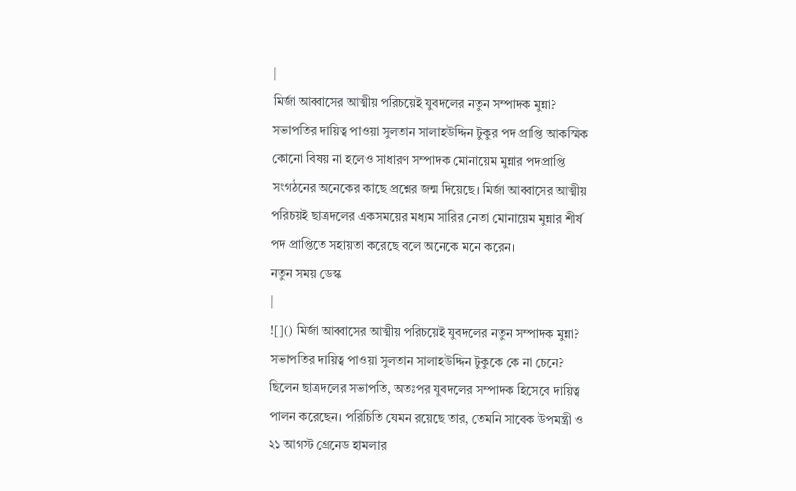|
মির্জা আব্বাসের আত্মীয় পরিচয়েই যুবদলের নতুন সম্পাদক মুন্না?
সভাপতির দায়িত্ব পাওয়া সুলতান সালাহউদ্দিন টুকুর পদ প্রাপ্তি আকস্মিক কোনো বিষয় না হলেও সাধারণ সম্পাদক মোনায়েম মুন্নার পদপ্রাপ্তি সংগঠনের অনেকের কাছে প্রশ্নের জন্ম দিয়েছে। মির্জা আব্বাসের আত্মীয় পরিচয়ই ছাত্রদলের একসময়ের মধ্যম সারির নেতা মোনায়েম মুন্নার শীর্ষ পদ প্রাপ্তিতে সহায়তা করেছে বলে অনেকে মনে করেন।
নতুন সময় ডেস্ক
|
![]() মির্জা আব্বাসের আত্মীয় পরিচয়েই যুবদলের নতুন সম্পাদক মুন্না? সভাপতির দায়িত্ব পাওয়া সুলতান সালাহউদ্দিন টুকুকে কে না চেনে? ছিলেন ছাত্রদলের সভাপতি, অতঃপর যুবদলের সম্পাদক হিসেবে দায়িত্ব পালন করেছেন। পরিচিতি যেমন রয়েছে তার, তেমনি সাবেক উপমন্ত্রী ও ২১ আগস্ট গ্রেনেড হামলার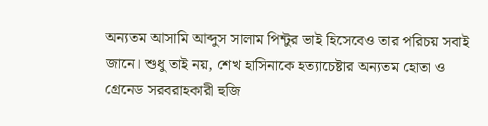অন্যতম আসামি আব্দুস সালাম পিন্টুর ভাই হিসেবেও তার পরিচয় সবাই জানে। শুধু তাই নয়, শেখ হাসিনাকে হত্যাচেষ্টার অন্যতম হোতা ও গ্রেনেড সরবরাহকারী হুজি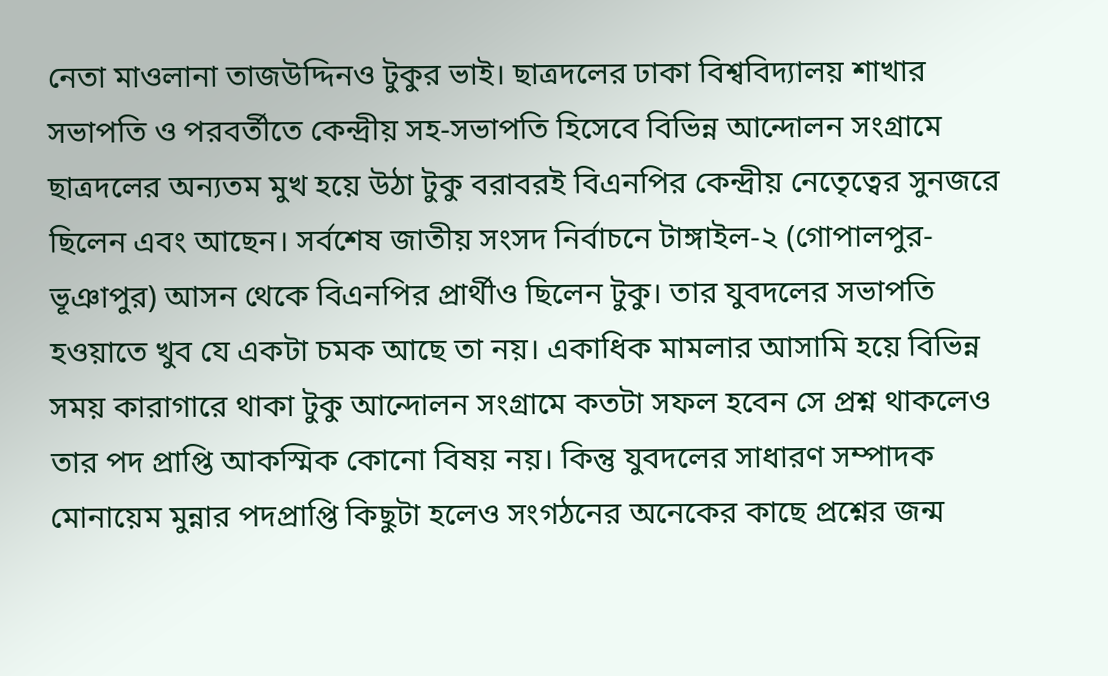নেতা মাওলানা তাজউদ্দিনও টুকুর ভাই। ছাত্রদলের ঢাকা বিশ্ববিদ্যালয় শাখার সভাপতি ও পরবর্তীতে কেন্দ্রীয় সহ-সভাপতি হিসেবে বিভিন্ন আন্দোলন সংগ্রামে ছাত্রদলের অন্যতম মুখ হয়ে উঠা টুকু বরাবরই বিএনপির কেন্দ্রীয় নেতেৃত্বের সুনজরে ছিলেন এবং আছেন। সর্বশেষ জাতীয় সংসদ নির্বাচনে টাঙ্গাইল-২ (গোপালপুর-ভূঞাপুর) আসন থেকে বিএনপির প্রার্থীও ছিলেন টুকু। তার যুবদলের সভাপতি হওয়াতে খুব যে একটা চমক আছে তা নয়। একাধিক মামলার আসামি হয়ে বিভিন্ন সময় কারাগারে থাকা টুকু আন্দোলন সংগ্রামে কতটা সফল হবেন সে প্রশ্ন থাকলেও তার পদ প্রাপ্তি আকস্মিক কোনো বিষয় নয়। কিন্তু যুবদলের সাধারণ সম্পাদক মোনায়েম মুন্নার পদপ্রাপ্তি কিছুটা হলেও সংগঠনের অনেকের কাছে প্রশ্নের জন্ম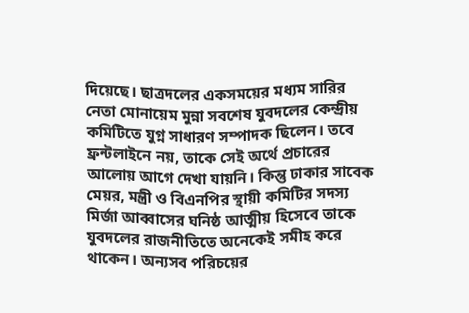দিয়েছে। ছাত্রদলের একসময়ের মধ্যম সারির নেতা মোনায়েম মুন্না সবশেষ যুবদলের কেন্দ্রীয় কমিটিতে যুগ্ন সাধারণ সম্পাদক ছিলেন। তবে ফ্রন্টলাইনে নয়, তাকে সেই অর্থে প্রচারের আলোয় আগে দেখা যায়নি। কিন্তু ঢাকার সাবেক মেয়র, মন্ত্রী ও বিএনপির স্থায়ী কমিটির সদস্য মির্জা আব্বাসের ঘনিষ্ঠ আত্মীয় হিসেবে তাকে যুবদলের রাজনীতিতে অনেকেই সমীহ করে থাকেন। অন্যসব পরিচয়ের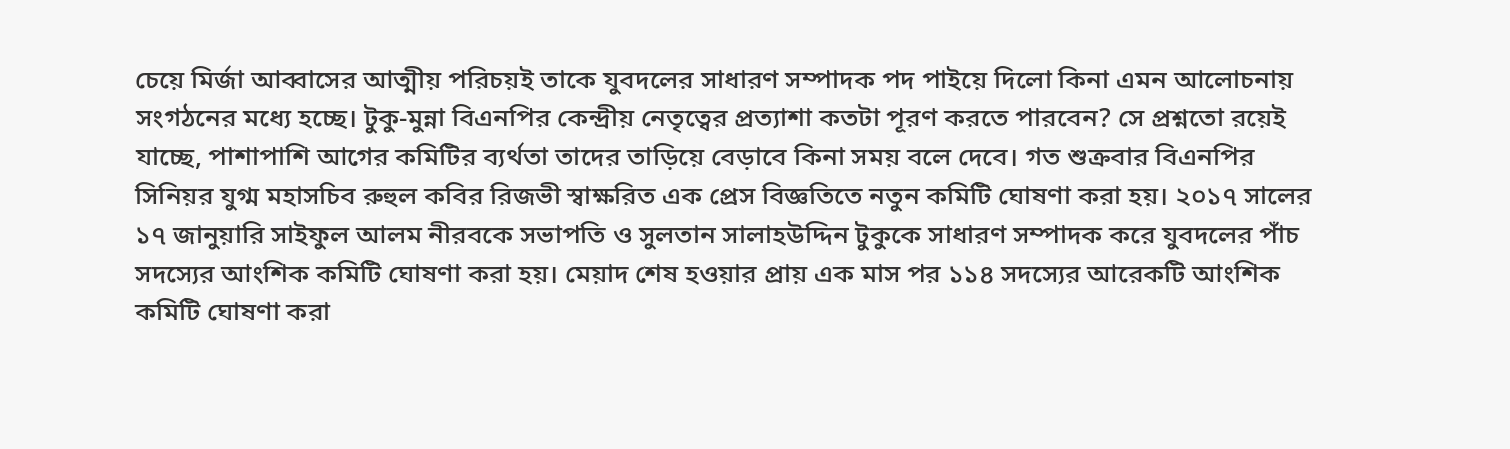চেয়ে মির্জা আব্বাসের আত্মীয় পরিচয়ই তাকে যুবদলের সাধারণ সম্পাদক পদ পাইয়ে দিলো কিনা এমন আলোচনায় সংগঠনের মধ্যে হচ্ছে। টুকু-মুন্না বিএনপির কেন্দ্রীয় নেতৃত্বের প্রত্যাশা কতটা পূরণ করতে পারবেন? সে প্রশ্নতো রয়েই যাচ্ছে, পাশাপাশি আগের কমিটির ব্যর্থতা তাদের তাড়িয়ে বেড়াবে কিনা সময় বলে দেবে। গত শুক্রবার বিএনপির সিনিয়র যুগ্ম মহাসচিব রুহুল কবির রিজভী স্বাক্ষরিত এক প্রেস বিজ্ঞতিতে নতুন কমিটি ঘোষণা করা হয়। ২০১৭ সালের ১৭ জানুয়ারি সাইফুল আলম নীরবকে সভাপতি ও সুলতান সালাহউদ্দিন টুকুকে সাধারণ সম্পাদক করে যুবদলের পাঁচ সদস্যের আংশিক কমিটি ঘোষণা করা হয়। মেয়াদ শেষ হওয়ার প্রায় এক মাস পর ১১৪ সদস্যের আরেকটি আংশিক কমিটি ঘোষণা করা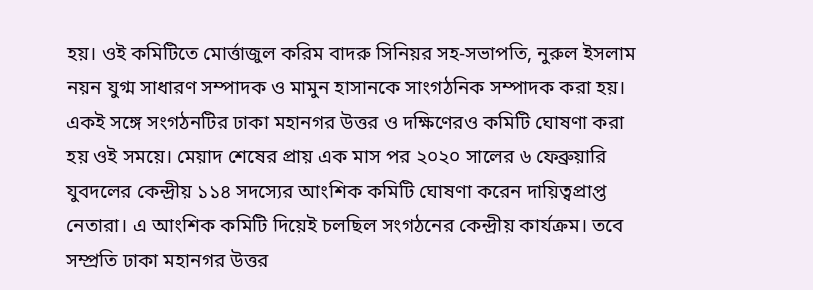হয়। ওই কমিটিতে মোর্ত্তাজুল করিম বাদরু সিনিয়র সহ-সভাপতি, নুরুল ইসলাম নয়ন যুগ্ম সাধারণ সম্পাদক ও মামুন হাসানকে সাংগঠনিক সম্পাদক করা হয়। একই সঙ্গে সংগঠনটির ঢাকা মহানগর উত্তর ও দক্ষিণেরও কমিটি ঘোষণা করা হয় ওই সময়ে। মেয়াদ শেষের প্রায় এক মাস পর ২০২০ সালের ৬ ফেব্রুয়ারি যুবদলের কেন্দ্রীয় ১১৪ সদস্যের আংশিক কমিটি ঘোষণা করেন দায়িত্বপ্রাপ্ত নেতারা। এ আংশিক কমিটি দিয়েই চলছিল সংগঠনের কেন্দ্রীয় কার্যক্রম। তবে সম্প্রতি ঢাকা মহানগর উত্তর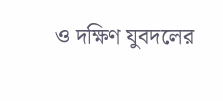ও দক্ষিণ যুবদলের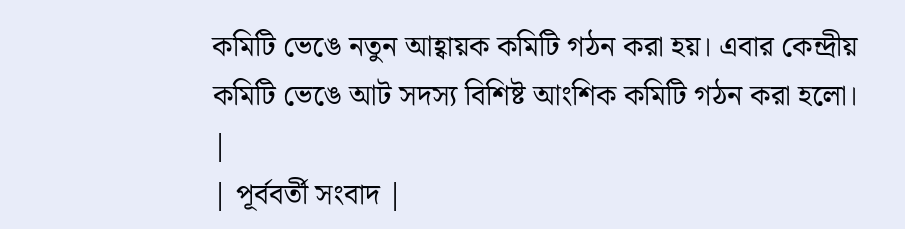কমিটি ভেঙে নতুন আহ্বায়ক কমিটি গঠন করা হয়। এবার কেন্দ্রীয় কমিটি ভেঙে আট সদস্য বিশিষ্ট আংশিক কমিটি গঠন করা হলো।
|
| পূর্ববর্তী সংবাদ |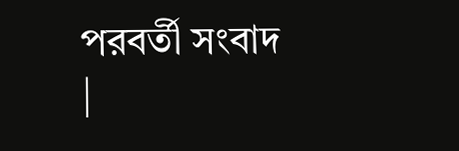পরবর্তী সংবাদ |